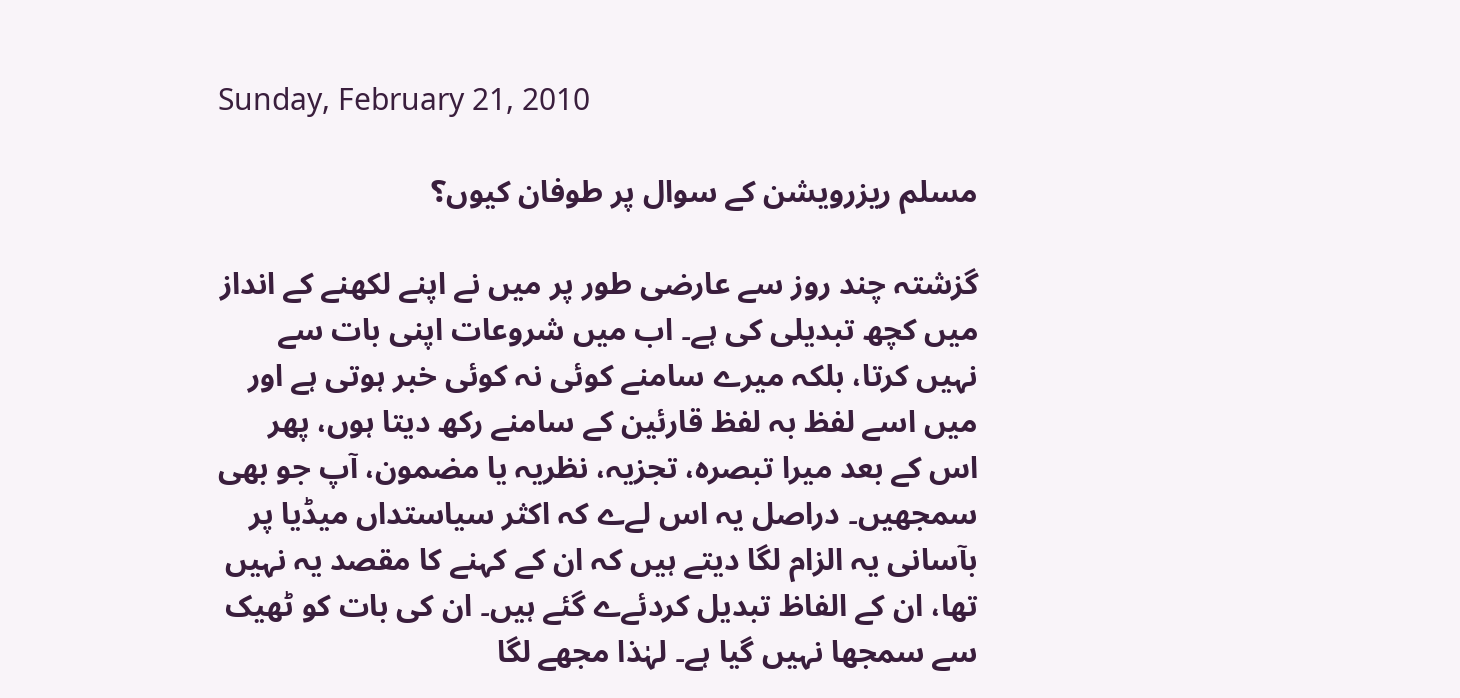Sunday, February 21, 2010

مسلم ریزرویشن کے سوال پر طوفان کیوں؟

گزشتہ چند روز سے عارضی طور پر میں نے اپنے لکھنے کے انداز میں کچھ تبدیلی کی ہے۔ اب میں شروعات اپنی بات سے نہیں کرتا، بلکہ میرے سامنے کوئی نہ کوئی خبر ہوتی ہے اور میں اسے لفظ بہ لفظ قارئین کے سامنے رکھ دیتا ہوں، پھر اس کے بعد میرا تبصرہ، تجزیہ، نظریہ یا مضمون، آپ جو بھی سمجھیں۔ دراصل یہ اس لےے کہ اکثر سیاستداں میڈیا پر بآسانی یہ الزام لگا دیتے ہیں کہ ان کے کہنے کا مقصد یہ نہیں تھا، ان کے الفاظ تبدیل کردئےے گئے ہیں۔ ان کی بات کو ٹھیک سے سمجھا نہیں گیا ہے۔ لہٰذا مجھے لگا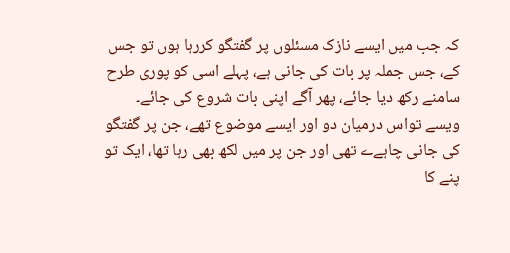کہ جب میں ایسے نازک مسئلوں پر گفتگو کررہا ہوں تو جس کے، جس جملہ پر بات کی جانی ہے، پہلے اسی کو پوری طرح سامنے رکھ دیا جائے، پھر آگے اپنی بات شروع کی جائے۔ ویسے تواس درمیان دو اور ایسے موضوع تھے، جن پر گفتگو کی جانی چاہےے تھی اور جن پر میں لکھ بھی رہا تھا، ایک تو پنے کا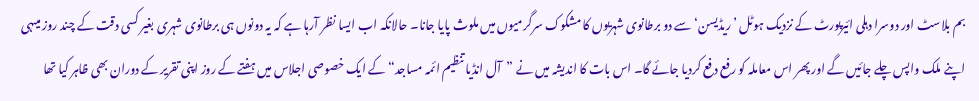بم بلاسٹ اور دوسرا دہلی ائیرپورٹ کے نزدیک ہوٹل ’ریڈیسن‘ سے دو برطانوی شہریوں کا مشکوک سرگرمیوں میں ملوث پایا جانا۔ حالانکہ اب ایسا نظر آرہا ہے کہ یہ دونوں ہی برطانوی شہری بغیر کسی دقت کے چند روز میںہی اپنے ملک واپس چلے جائیں گے اور پھر اس معاملہ کو رفع دفع کردیا جائے گا۔ اس بات کا اندیشہ میں نے ”آل انڈیا تنظیم ائمہ مساجد“ کے ایک خصوصی اجلاس میں ہفتے کے روز اپنی تقریر کے دوران بھی ظاہر کیا تھا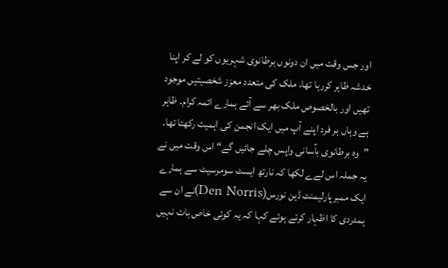اور جس وقت میں ان دونوں برطانوی شہریوں کو لے کر اپنا خدشہ ظاہر کررہا تھا، ملک کی متعدد معزز شخصیتیں موجود تھیں اور بالخصوص ملک بھر سے آئے ہمارے ائمہ کرام۔ ظاہر ہے وہاں ہر فرد اپنے آپ میں ایک انجمن کی اہمیت رکھتا تھا۔ ”وہ برطانوی بآسانی واپس چلے جائیں گے“ اس وقت میں نے یہ جملہ اس لےے لکھا کہ نارتھ ایسٹ سومرسیٹ سے ہمارے ایک ممبرپارلیمنٹ ڈین نورس(Den Norris)نے ان سے ہمدردی کا اظہار کرتے ہوئے کہا کہ یہ کوئی خاص بات نہیں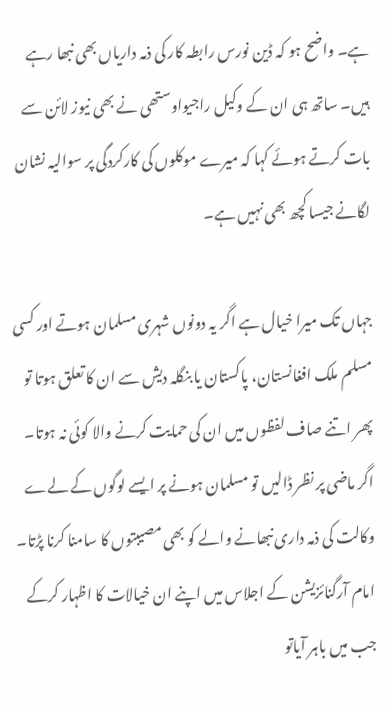ہے۔ واضح ہو کہ ڈین نورس رابطہ کار کی ذمہ داریاں بھی نبھا رہے ہیں۔ ساتھ ہی ان کے وکیل راجیواوستھی نے بھی نیوز لائن سے بات کرتے ہوئے کہا کہ میرے موکلوں کی کارکردگی پر سوالیہ نشان لگانے جیسا کچھ بھی نہیں ہے۔

جہاں تک میرا خیال ہے اگر یہ دونوں شہری مسلمان ہوتے اور کسی مسلم ملک افغانستان، پاکستان یا بنگلہ دیش سے ان کا تعلق ہوتا تو پھر اتنے صاف لفظوں میں ان کی حمایت کرنے والا کوئی نہ ہوتا۔ اگر ماضی پر نظر ڈالیں تو مسلمان ہونے پر ایسے لوگوں کے لےے وکالت کی ذمہ داری نبھانے والے کو بھی مصیبتوں کا سامنا کرنا پڑتا۔ امام آرگنائزیشن کے اجلاس میں اپنے ان خیالات کا اظہار کرکے جب میں باہر آیاتو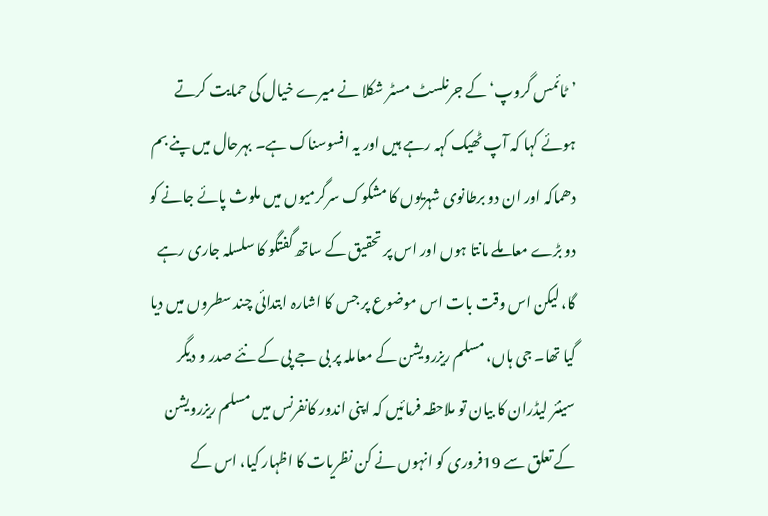’ٹائمس گروپ‘ کے جرنلسٹ مسٹر شکلا نے میرے خیال کی حمایت کرتے ہوئے کہا کہ آپ ٹھیک کہہ رہے ہیں اور یہ افسوسناک ہے۔ بہرحال میں پنے بم دھماکہ اور ان دو برطانوی شہریوں کا مشکوک سرگرمیوں میں ملوث پائے جانے کو دو بڑے معاملے مانتا ہوں اور اس پر تحقیق کے ساتھ گفتگو کا سلسلہ جاری رہے گا، لیکن اس وقت بات اس موضوع پر جس کا اشارہ ابتدائی چند سطروں میں دیا گیا تھا۔ جی ہاں، مسلم ریزرویشن کے معاملہ پر بی جے پی کے نئے صدر و دیگر سینئر لیڈران کا بیان تو ملاحظہ فرمائیں کہ اپنی اندور کانفرنس میں مسلم ریزرویشن کے تعلق سے 19فروری کو انہوں نے کن نظریات کا اظہار کیا، اس کے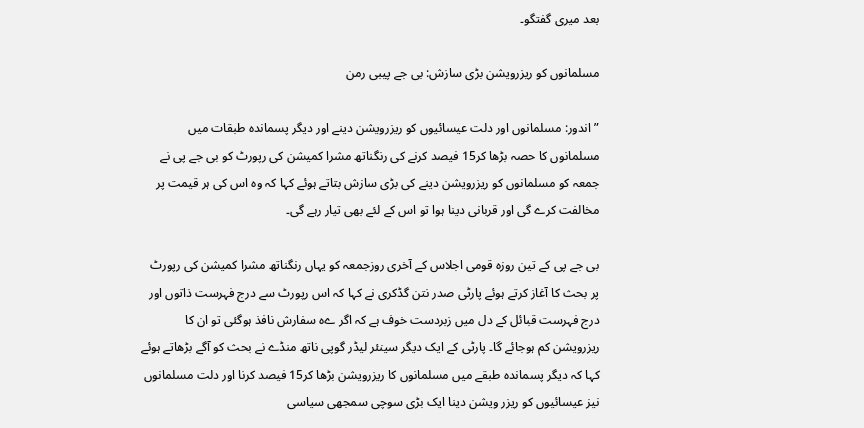بعد میری گفتگو۔

مسلمانوں کو ریزرویشن بڑی سازش: بی جے پیبی رمن

” اندور: مسلمانوں اور دلت عیسائیوں کو ریزرویشن دینے اور دیگر پسماندہ طبقات میں مسلمانوں کا حصہ بڑھا کر15 فیصد کرنے کی رنگناتھ مشرا کمیشن کی رپورٹ کو بی جے پی نے جمعہ کو مسلمانوں کو ریزرویشن دینے کی بڑی سازش بتاتے ہوئے کہا کہ وہ اس کی ہر قیمت پر مخالفت کرے گی اور قربانی دینا ہوا تو اس کے لئے بھی تیار رہے گی۔

بی جے پی کے تین روزہ قومی اجلاس کے آخری روزجمعہ کو یہاں رنگناتھ مشرا کمیشن کی رپورٹ پر بحث کا آغاز کرتے ہوئے پارٹی صدر نتن گڈکری نے کہا کہ اس رپورٹ سے درج فہرست ذاتوں اور درج فہرست قبائل کے دل میں زبردست خوف ہے کہ اگر ےہ سفارش نافذ ہوگئی تو ان کا ریزرویشن کم ہوجائے گا۔ پارٹی کے ایک دیگر سینئر لیڈر گوپی ناتھ منڈے نے بحث کو آگے بڑھاتے ہوئے کہا کہ دیگر پسماندہ طبقے میں مسلمانوں کا ریزرویشن بڑھا کر15 فیصد کرنا اور دلت مسلمانوں نیز عیسائیوں کو ریزر ویشن دینا ایک بڑی سوچی سمجھی سیاسی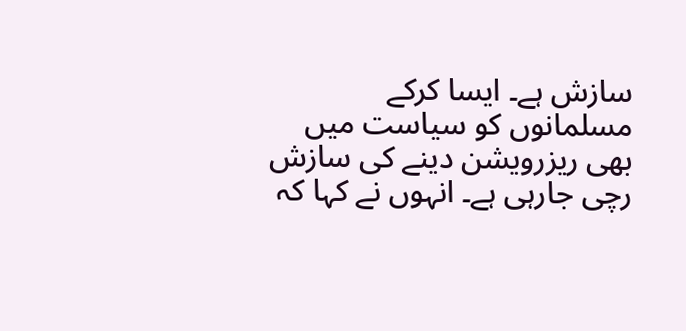سازش ہے۔ ایسا کرکے مسلمانوں کو سیاست میں بھی ریزرویشن دینے کی سازش رچی جارہی ہے۔ انہوں نے کہا کہ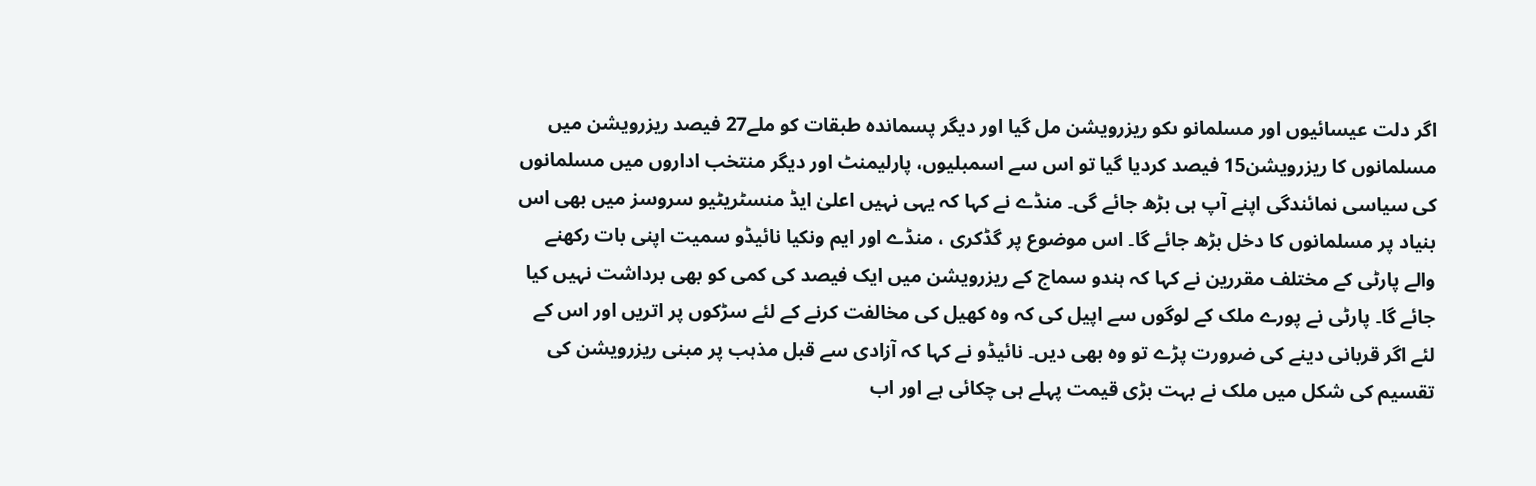اگر دلت عیسائیوں اور مسلمانو ںکو ریزرویشن مل گیا اور دیگر پسماندہ طبقات کو ملے27 فیصد ریزرویشن میں مسلمانوں کا ریزرویشن15 فیصد کردیا گیا تو اس سے اسمبلیوں، پارلیمنٹ اور دیگر منتخب اداروں میں مسلمانوں کی سیاسی نمائندگی اپنے آپ ہی بڑھ جائے گی۔ منڈے نے کہا کہ یہی نہیں اعلیٰ ایڈ منسٹریٹیو سروسز میں بھی اس بنیاد پر مسلمانوں کا دخل بڑھ جائے گا۔ اس موضوع پر گڈکری ، منڈے اور ایم ونکیا نائیڈو سمیت اپنی بات رکھنے والے پارٹی کے مختلف مقررین نے کہا کہ ہندو سماج کے ریزرویشن میں ایک فیصد کی کمی کو بھی برداشت نہیں کیا جائے گا۔ پارٹی نے پورے ملک کے لوگوں سے اپیل کی کہ وہ کھیل کی مخالفت کرنے کے لئے سڑکوں پر اتریں اور اس کے لئے اگر قربانی دینے کی ضرورت پڑے تو وہ بھی دیں۔ نائیڈو نے کہا کہ آزادی سے قبل مذہب پر مبنی ریزرویشن کی تقسیم کی شکل میں ملک نے بہت بڑی قیمت پہلے ہی چکائی ہے اور اب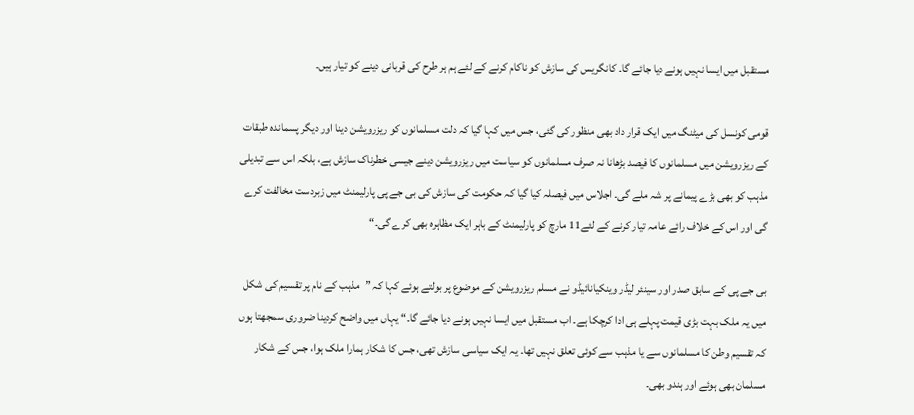مستقبل میں ایسا نہیں ہونے دیا جائے گا۔ کانگریس کی سازش کو ناکام کرنے کے لئے ہم ہر طرح کی قربانی دینے کو تیار ہیں۔

قومی کونسل کی میٹنگ میں ایک قرار داد بھی منظور کی گئی، جس میں کہا گیا کہ دلت مسلمانوں کو ریزرویشن دینا اور دیگر پسماندہ طبقات کے ریزرویشن میں مسلمانوں کا فیصد بڑھانا نہ صرف مسلمانوں کو سیاست میں ریزرویشن دینے جیسی خطرناک سازش ہے، بلکہ اس سے تبدیلی مذہب کو بھی بڑے پیمانے پر شہ ملے گی۔ اجلاس میں فیصلہ کیا گیا کہ حکومت کی سازش کی بی جے پی پارلیمنٹ میں زبردست مخالفت کرے گی اور اس کے خلاف رائے عامہ تیار کرنے کے لئے11 مارچ کو پارلیمنٹ کے باہر ایک مظاہرہ بھی کرے گی۔“

بی جے پی کے سابق صدر اور سینئر لیڈر وینکیانائیڈو نے مسلم ریزرویشن کے موضوع پر بولتے ہوئے کہا کہ ”مذہب کے نام پر تقسیم کی شکل میں یہ ملک بہت بڑی قیمت پہلے ہی ادا کرچکا ہے۔ اب مستقبل میں ایسا نہیں ہونے دیا جائے گا۔“ یہاں میں واضح کردینا ضروری سمجھتا ہوں کہ تقسیم وطن کا مسلمانوں سے یا مذہب سے کوئی تعلق نہیں تھا۔ یہ ایک سیاسی سازش تھی، جس کا شکار ہمارا ملک ہوا، جس کے شکار مسلمان بھی ہوئے اور ہندو بھی۔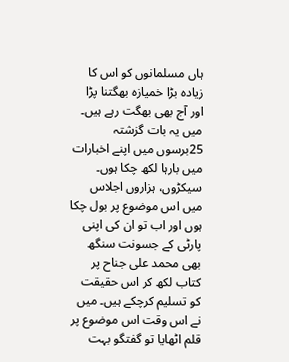ہاں مسلمانوں کو اس کا زیادہ بڑا خمیازہ بھگتنا پڑا اور آج بھی بھگت رہے ہیں۔ میں یہ بات گزشتہ 25برسوں میں اپنے اخبارات میں بارہا لکھ چکا ہوں۔ سیکڑوں، ہزاروں اجلاس میں اس موضوع پر بول چکا ہوں اور اب تو ان کی اپنی پارٹی کے جسونت سنگھ بھی محمد علی جناح پر کتاب لکھ کر اس حقیقت کو تسلیم کرچکے ہیں۔ میں نے اس وقت اس موضوع پر قلم اٹھایا تو گفتگو بہت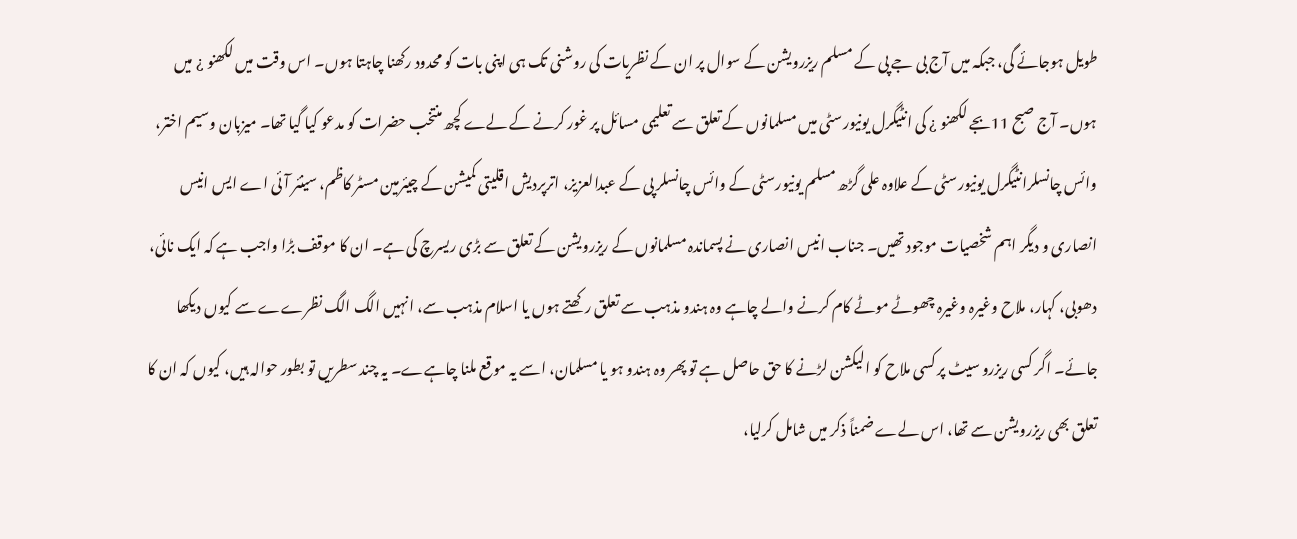طویل ہوجائے گی، جبکہ میں آج بی جے پی کے مسلم ریزرویشن کے سوال پر ان کے نظریات کی روشنی تک ہی اپنی بات کو محدود رکھنا چاہتا ہوں۔ اس وقت میں لکھنو ¿ میں ہوں۔ آج صبح 11بجے لکھنو ¿ کی انٹیگرل یونیورسٹی میں مسلمانوں کے تعلق سے تعلیمی مسائل پر غور کرنے کے لےے کچھ منتخب حضرات کو مدعو کیا گیا تھا۔ میزبان وسیم اختر، وائس چانسلرانٹیگرل یونیورسٹی کے علاوہ علی گڑھ مسلم یونیورسٹی کے وائس چانسلر پی کے عبدالعزیز، اترپردیش اقلیتی کمیشن کے چیئرمین مسٹر کاظم، سینئر آئی اے ایس انیس انصاری و دیگر اہم شخصیات موجود تھیں۔ جناب انیس انصاری نے پسماندہ مسلمانوں کے ریزرویشن کے تعلق سے بڑی ریسرچ کی ہے۔ ان کا موقف بڑا واجب ہے کہ ایک نائی، دھوبی، کہار، ملاح وغیرہ وغیرہ چھوٹے موٹے کام کرنے والے چاہے وہ ہندو مذہب سے تعلق رکھتے ہوں یا اسلام مذہب سے، انہیں الگ الگ نظرےے سے کیوں دیکھا جائے۔ اگر کسی ریزرو سیٹ پر کسی ملاح کو الیکشن لڑنے کا حق حاصل ہے تو پھر وہ ہندو ہو یا مسلمان، اسے یہ موقع ملنا چاہےے۔ یہ چند سطریں تو بطور حوالہ ہیں، کیوں کہ ان کا تعلق بھی ریزرویشن سے تھا، اس لےے ضمناً ذکر میں شامل کرلیا،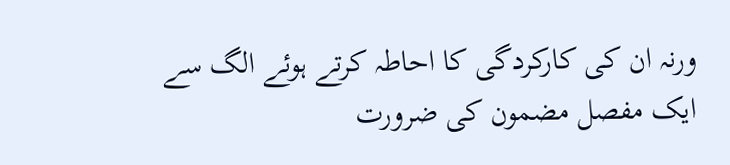ورنہ ان کی کارکردگی کا احاطہ کرتے ہوئے الگ سے ایک مفصل مضمون کی ضرورت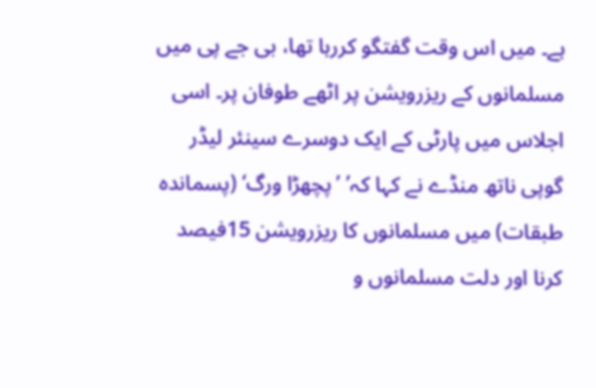ہے۔ میں اس وقت گفتگو کررہا تھا، بی جے پی میں مسلمانوں کے ریزرویشن پر اٹھے طوفان پر۔ اسی اجلاس میں پارٹی کے ایک دوسرے سینئر لیڈر گوپی ناتھ منڈے نے کہا کہ’ ’پچھڑا ورگ‘ (پسماندہ طبقات) میں مسلمانوں کا ریزرویشن 15فیصد کرنا اور دلت مسلمانوں و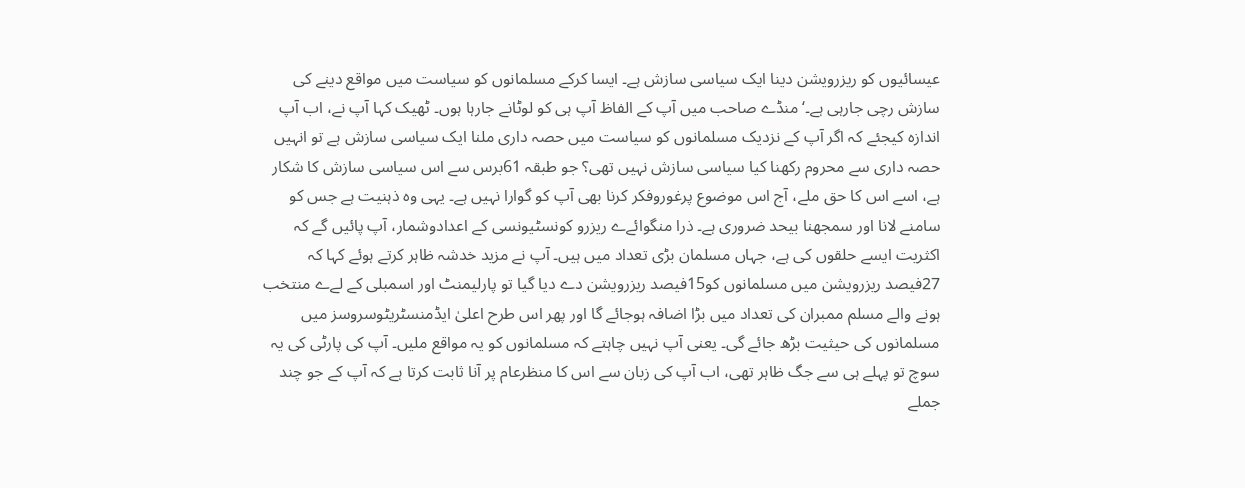عیسائیوں کو ریزرویشن دینا ایک سیاسی سازش ہے۔ ایسا کرکے مسلمانوں کو سیاست میں مواقع دینے کی سازش رچی جارہی ہے۔‘ منڈے صاحب میں آپ کے الفاظ آپ ہی کو لوٹانے جارہا ہوں۔ ٹھیک کہا آپ نے، اب آپ اندازہ کیجئے کہ اگر آپ کے نزدیک مسلمانوں کو سیاست میں حصہ داری ملنا ایک سیاسی سازش ہے تو انہیں حصہ داری سے محروم رکھنا کیا سیاسی سازش نہیں تھی؟ جو طبقہ 61برس سے اس سیاسی سازش کا شکار ہے، اسے اس کا حق ملے، آج اس موضوع پرغوروفکر کرنا بھی آپ کو گوارا نہیں ہے۔ یہی وہ ذہنیت ہے جس کو سامنے لانا اور سمجھنا بیحد ضروری ہے۔ ذرا منگوائےے ریزرو کونسٹیونسی کے اعدادوشمار، آپ پائیں گے کہ اکثریت ایسے حلقوں کی ہے، جہاں مسلمان بڑی تعداد میں ہیں۔ آپ نے مزید خدشہ ظاہر کرتے ہوئے کہا کہ 27فیصد ریزرویشن میں مسلمانوں کو15فیصد ریزرویشن دے دیا گیا تو پارلیمنٹ اور اسمبلی کے لےے منتخب ہونے والے مسلم ممبران کی تعداد میں بڑا اضافہ ہوجائے گا اور پھر اس طرح اعلیٰ ایڈمنسٹریٹوسروسز میں مسلمانوں کی حیثیت بڑھ جائے گی۔ یعنی آپ نہیں چاہتے کہ مسلمانوں کو یہ مواقع ملیں۔ آپ کی پارٹی کی یہ سوچ تو پہلے ہی سے جگ ظاہر تھی، اب آپ کی زبان سے اس کا منظرعام پر آنا ثابت کرتا ہے کہ آپ کے جو چند جملے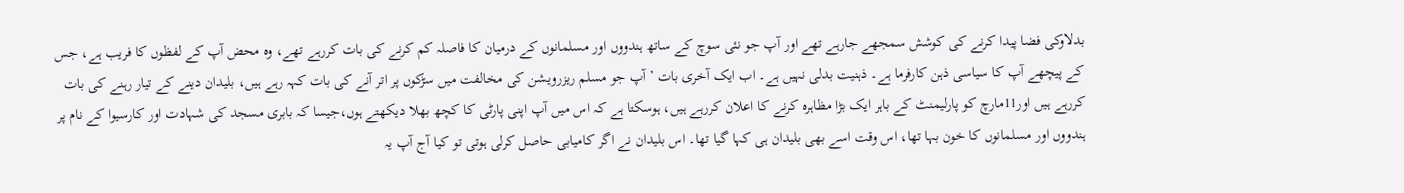بدلاوکی فضا پیدا کرنے کی کوشش سمجھے جارہے تھے اور آپ جو نئی سوچ کے ساتھ ہندووں اور مسلمانوں کے درمیان کا فاصلہ کم کرنے کی بات کررہے تھے، وہ محض آپ کے لفظوں کا فریب ہے، جس کے پیچھے آپ کا سیاسی ذہن کارفرما ہے۔ ذہنیت بدلی نہیں ہے۔ اب ایک آخری بات ’آپ جو مسلم ریزرویشن کی مخالفت میں سڑکوں پر اتر آنے کی بات کہہ رہے ہیں، بلیدان دینے کے تیار رہنے کی بات کررہے ہیں اور11مارچ کو پارلیمنٹ کے باہر ایک بڑا مظاہرہ کرنے کا اعلان کررہے ہیں، ہوسکتا ہے کہ اس میں آپ اپنی پارٹی کا کچھ بھلا دیکھتے ہوں،جیسا کہ بابری مسجد کی شہادت اور کارسیوا کے نام پر ہندووں اور مسلمانوں کا خون بہا تھا، اس وقت اسے بھی بلیدان ہی کہا گیا تھا۔ اس بلیدان نے اگر کامیابی حاصل کرلی ہوتی تو کیا آج آپ یہ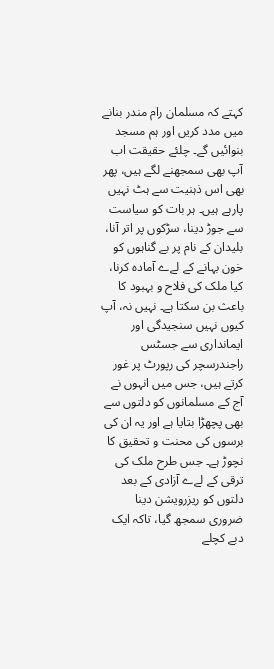کہتے کہ مسلمان رام مندر بنانے میں مدد کریں اور ہم مسجد بنوائیں گے۔ چلئے حقیقت اب آپ بھی سمجھنے لگے ہیں، پھر بھی اس ذہنیت سے ہٹ نہیں پارہے ہیں۔ ہر بات کو سیاست سے جوڑ دینا، سڑکوں پر اتر آنا، بلیدان کے نام پر بے گناہوں کو خون بہانے کے لےے آمادہ کرنا، کیا ملک کی فلاح و بہبود کا باعث بن سکتا ہے۔ نہیں نہ، آپ کیوں نہیں سنجیدگی اور ایمانداری سے جسٹس راجندرسچر کی رپورٹ پر غور کرتے ہیں، جس میں انہوں نے آج کے مسلمانوں کو دلتوں سے بھی پچھڑا بتایا ہے اور یہ ان کی برسوں کی محنت و تحقیق کا نچوڑ ہے۔ جس طرح ملک کی ترقی کے لےے آزادی کے بعد دلتوں کو ریزرویشن دینا ضروری سمجھ گیا، تاکہ ایک دبے کچلے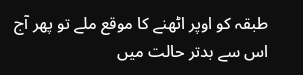طبقہ کو اوپر اٹھنے کا موقع ملے تو پھر آج اس سے بدتر حالت میں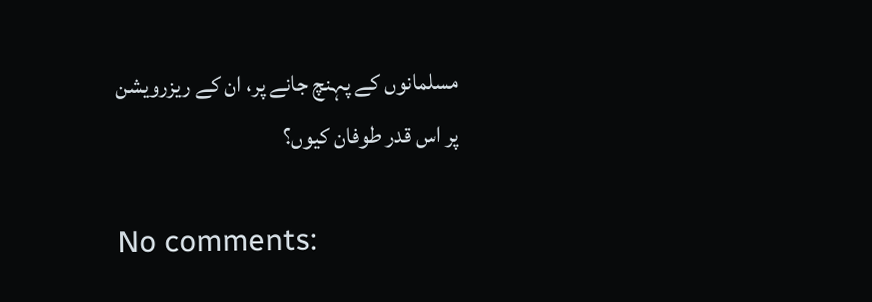مسلمانوں کے پہنچ جانے پر، ان کے ریزرویشن پر اس قدر طوفان کیوں؟

No comments: